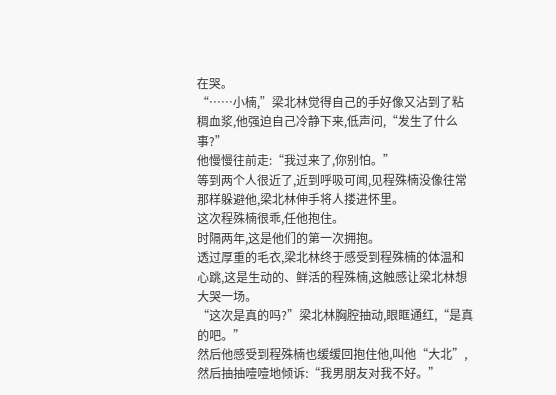在哭。
“……小楠,”梁北林觉得自己的手好像又沾到了粘稠血浆,他强迫自己冷静下来,低声问,“发生了什么事?”
他慢慢往前走:“我过来了,你别怕。”
等到两个人很近了,近到呼吸可闻,见程殊楠没像往常那样躲避他,梁北林伸手将人搂进怀里。
这次程殊楠很乖,任他抱住。
时隔两年,这是他们的第一次拥抱。
透过厚重的毛衣,梁北林终于感受到程殊楠的体温和心跳,这是生动的、鲜活的程殊楠,这触感让梁北林想大哭一场。
“这次是真的吗?”梁北林胸腔抽动,眼眶通红,“是真的吧。”
然后他感受到程殊楠也缓缓回抱住他,叫他“大北”,然后抽抽噎噎地倾诉:“我男朋友对我不好。”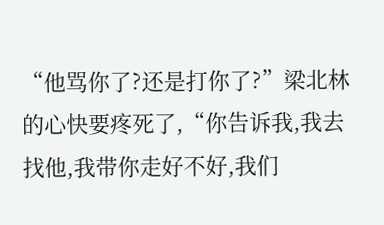“他骂你了?还是打你了?”梁北林的心快要疼死了,“你告诉我,我去找他,我带你走好不好,我们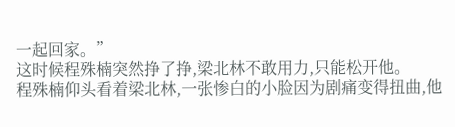一起回家。”
这时候程殊楠突然挣了挣,梁北林不敢用力,只能松开他。
程殊楠仰头看着梁北林,一张惨白的小脸因为剧痛变得扭曲,他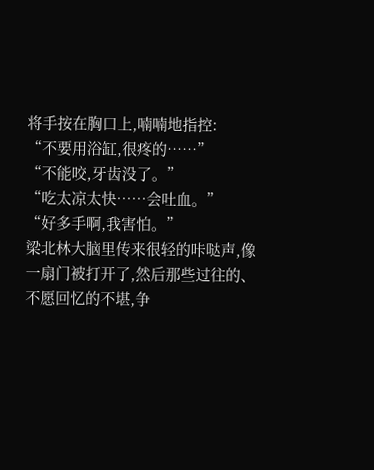将手按在胸口上,喃喃地指控:
“不要用浴缸,很疼的……”
“不能咬,牙齿没了。”
“吃太凉太快……会吐血。”
“好多手啊,我害怕。”
梁北林大脑里传来很轻的咔哒声,像一扇门被打开了,然后那些过往的、不愿回忆的不堪,争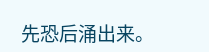先恐后涌出来。